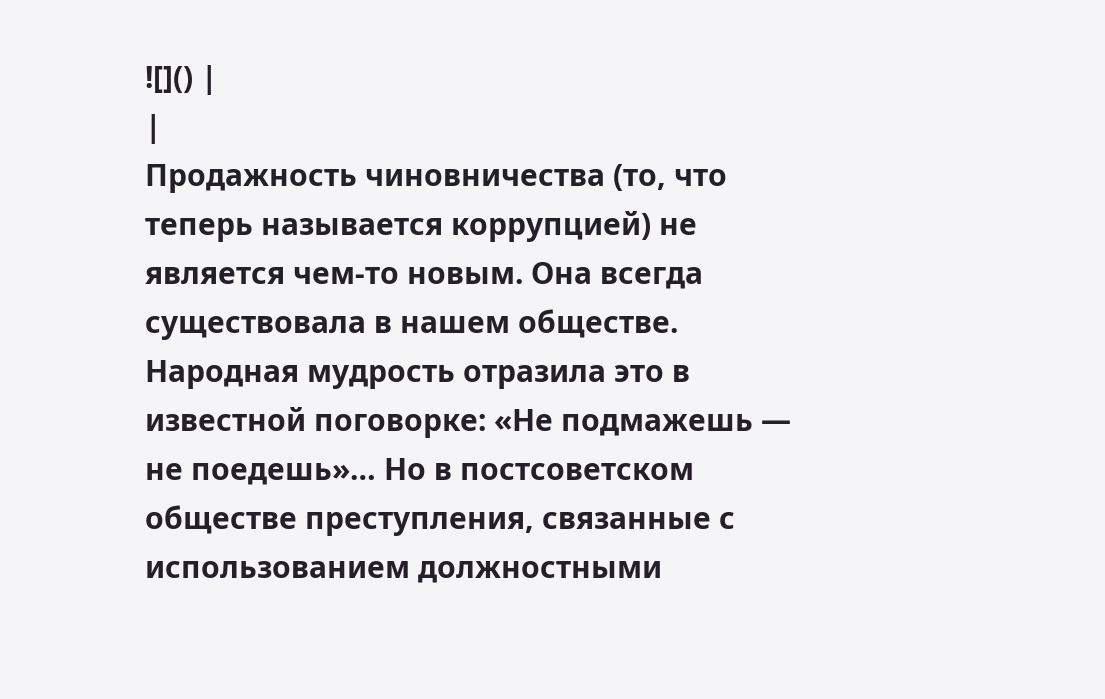![]() |
|
Продажность чиновничества (то, что теперь называется коррупцией) не является чем-то новым. Она всегда существовала в нашем обществе. Народная мудрость отразила это в известной поговорке: «Не подмажешь — не поедешь»… Но в постсоветском обществе преступления, связанные с использованием должностными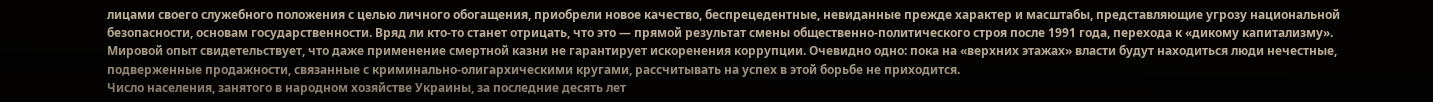лицами своего служебного положения с целью личного обогащения, приобрели новое качество, беспрецедентные, невиданные прежде характер и масштабы, представляющие угрозу национальной безопасности, основам государственности. Вряд ли кто-то станет отрицать, что это — прямой результат смены общественно-политического строя после 1991 года, перехода к «дикому капитализму».
Мировой опыт свидетельствует, что даже применение смертной казни не гарантирует искоренения коррупции. Очевидно одно: пока на «верхних этажах» власти будут находиться люди нечестные, подверженные продажности, связанные с криминально-олигархическими кругами, рассчитывать на успех в этой борьбе не приходится.
Число населения, занятого в народном хозяйстве Украины, за последние десять лет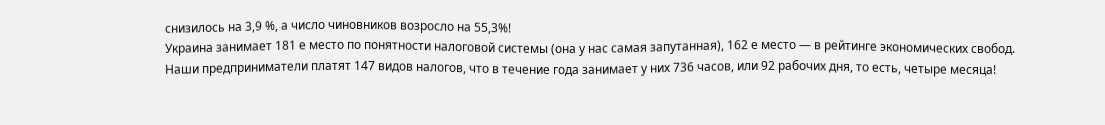снизилось на 3,9 %, а число чиновников возросло на 55,3%!
Украина занимает 181 е место по понятности налоговой системы (она у нас самая запутанная), 162 е место — в рейтинге экономических свобод. Наши предприниматели платят 147 видов налогов, что в течение года занимает у них 736 часов, или 92 рабочих дня, то есть, четыре месяца!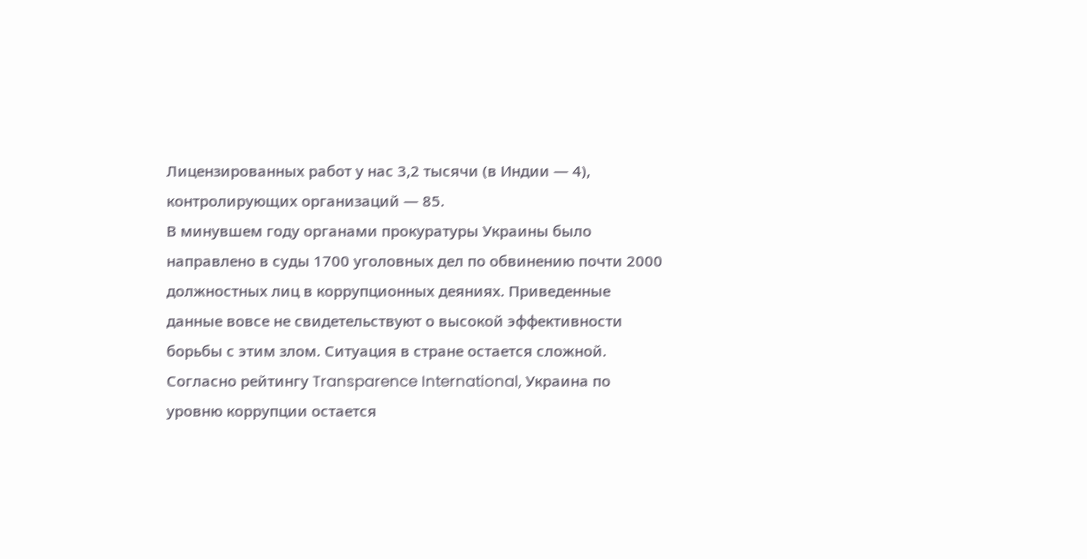Лицензированных работ у нас 3,2 тысячи (в Индии — 4), контролирующих организаций — 85.
В минувшем году органами прокуратуры Украины было направлено в суды 1700 уголовных дел по обвинению почти 2000 должностных лиц в коррупционных деяниях. Приведенные данные вовсе не свидетельствуют о высокой эффективности борьбы с этим злом. Ситуация в стране остается сложной. Согласно рейтингу Transparence International, Украина по уровню коррупции остается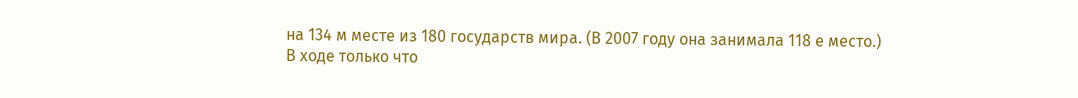на 134 м месте из 180 государств мира. (В 2007 году она занимала 118 е место.)
В ходе только что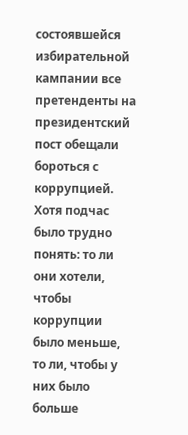состоявшейся избирательной кампании все претенденты на президентский пост обещали бороться с коррупцией. Хотя подчас было трудно понять: то ли они хотели, чтобы коррупции было меньше, то ли, чтобы у них было больше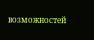возможностей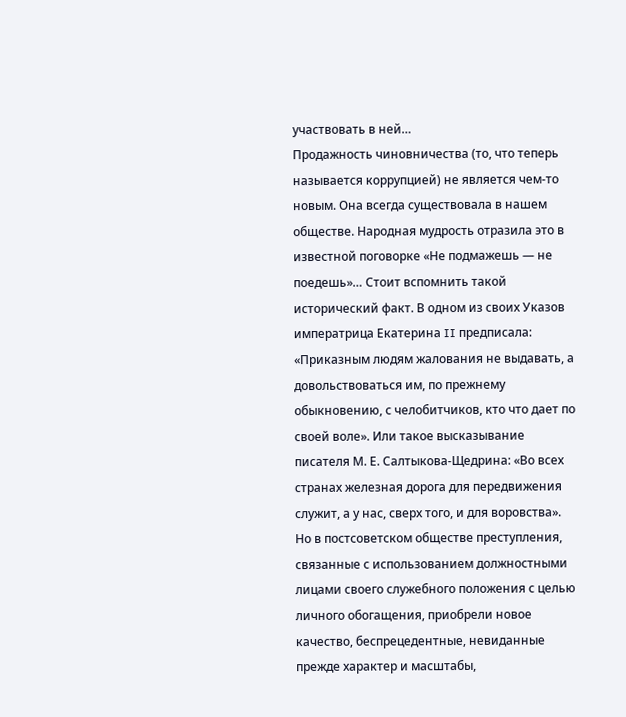участвовать в ней…
Продажность чиновничества (то, что теперь называется коррупцией) не является чем-то новым. Она всегда существовала в нашем обществе. Народная мудрость отразила это в известной поговорке «Не подмажешь — не поедешь»… Стоит вспомнить такой исторический факт. В одном из своих Указов императрица Екатерина II предписала: «Приказным людям жалования не выдавать, а довольствоваться им, по прежнему обыкновению, с челобитчиков, кто что дает по своей воле». Или такое высказывание писателя М. Е. Салтыкова-Щедрина: «Во всех странах железная дорога для передвижения служит, а у нас, сверх того, и для воровства».
Но в постсоветском обществе преступления, связанные с использованием должностными лицами своего служебного положения с целью личного обогащения, приобрели новое качество, беспрецедентные, невиданные прежде характер и масштабы,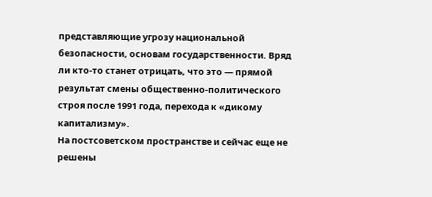представляющие угрозу национальной безопасности, основам государственности. Вряд ли кто-то станет отрицать, что это — прямой результат смены общественно-политического строя после 1991 года, перехода к «дикому капитализму».
На постсоветском пространстве и сейчас еще не решены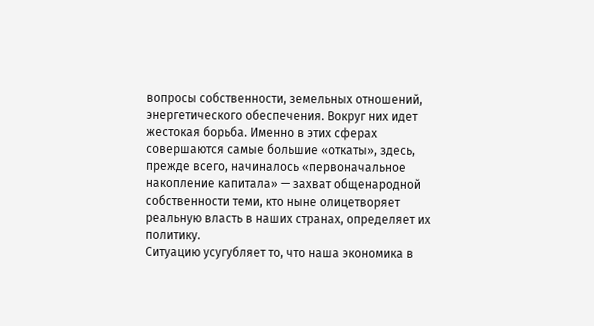вопросы собственности, земельных отношений, энергетического обеспечения. Вокруг них идет жестокая борьба. Именно в этих сферах совершаются самые большие «откаты», здесь, прежде всего, начиналось «первоначальное накопление капитала» — захват общенародной собственности теми, кто ныне олицетворяет реальную власть в наших странах, определяет их политику.
Ситуацию усугубляет то, что наша экономика в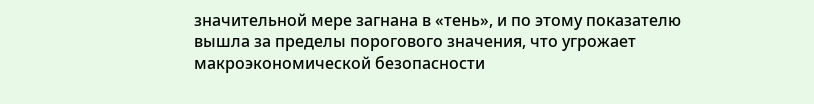значительной мере загнана в «тень», и по этому показателю вышла за пределы порогового значения, что угрожает макроэкономической безопасности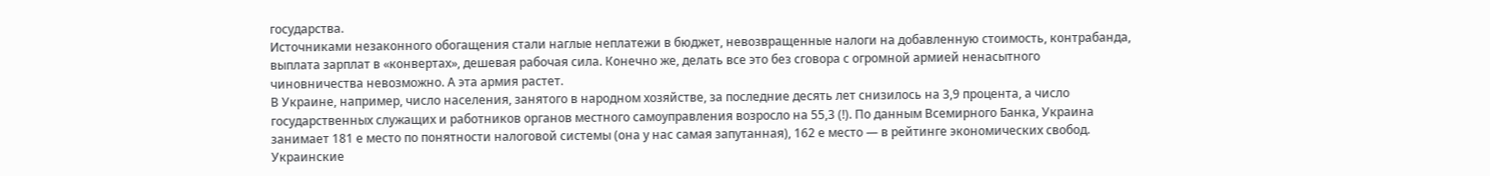государства.
Источниками незаконного обогащения стали наглые неплатежи в бюджет, невозвращенные налоги на добавленную стоимость, контрабанда, выплата зарплат в «конвертах», дешевая рабочая сила. Конечно же, делать все это без сговора с огромной армией ненасытного чиновничества невозможно. А эта армия растет.
В Украине, например, число населения, занятого в народном хозяйстве, за последние десять лет снизилось на 3,9 процента, а число государственных служащих и работников органов местного самоуправления возросло на 55,3 (!). По данным Всемирного Банка, Украина занимает 181 е место по понятности налоговой системы (она у нас самая запутанная), 162 е место — в рейтинге экономических свобод. Украинские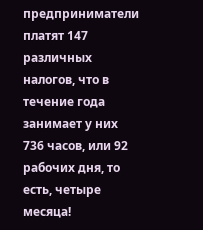предприниматели платят 147 различных налогов, что в течение года занимает у них 736 часов, или 92 рабочих дня, то есть, четыре месяца!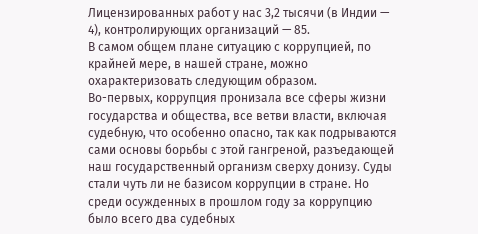Лицензированных работ у нас 3,2 тысячи (в Индии — 4), контролирующих организаций — 85.
В самом общем плане ситуацию с коррупцией, по крайней мере, в нашей стране, можно охарактеризовать следующим образом.
Во-первых, коррупция пронизала все сферы жизни государства и общества, все ветви власти, включая судебную, что особенно опасно, так как подрываются сами основы борьбы с этой гангреной, разъедающей наш государственный организм сверху донизу. Суды стали чуть ли не базисом коррупции в стране. Но среди осужденных в прошлом году за коррупцию было всего два судебных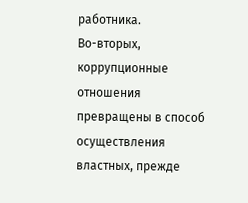работника.
Во-вторых, коррупционные отношения превращены в способ осуществления властных, прежде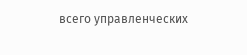всего управленческих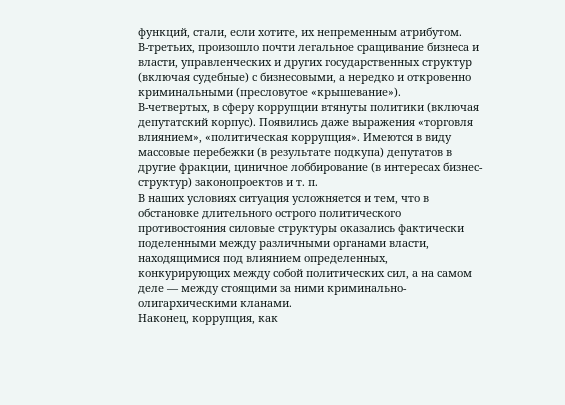функций, стали, если хотите, их непременным атрибутом.
В-третьих, произошло почти легальное сращивание бизнеса и власти, управленческих и других государственных структур (включая судебные) с бизнесовыми, а нередко и откровенно криминальными (пресловутое «крышевание»).
В-четвертых, в сферу коррупции втянуты политики (включая депутатский корпус). Появились даже выражения «торговля влиянием», «политическая коррупция». Имеются в виду массовые перебежки (в результате подкупа) депутатов в другие фракции, циничное лоббирование (в интересах бизнес-структур) законопроектов и т. п.
В наших условиях ситуация усложняется и тем, что в обстановке длительного острого политического противостояния силовые структуры оказались фактически поделенными между различными органами власти, находящимися под влиянием определенных, конкурирующих между собой политических сил, а на самом деле — между стоящими за ними криминально-олигархическими кланами.
Наконец, коррупция, как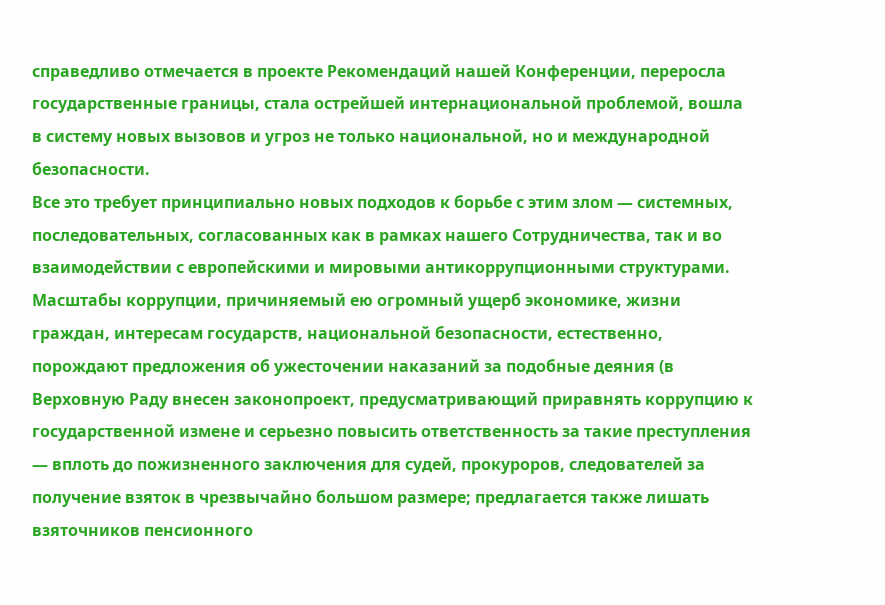справедливо отмечается в проекте Рекомендаций нашей Конференции, переросла государственные границы, стала острейшей интернациональной проблемой, вошла в систему новых вызовов и угроз не только национальной, но и международной безопасности.
Все это требует принципиально новых подходов к борьбе с этим злом — системных, последовательных, согласованных как в рамках нашего Сотрудничества, так и во взаимодействии с европейскими и мировыми антикоррупционными структурами.
Масштабы коррупции, причиняемый ею огромный ущерб экономике, жизни граждан, интересам государств, национальной безопасности, естественно, порождают предложения об ужесточении наказаний за подобные деяния (в Верховную Раду внесен законопроект, предусматривающий приравнять коррупцию к государственной измене и серьезно повысить ответственность за такие преступления — вплоть до пожизненного заключения для судей, прокуроров, следователей за получение взяток в чрезвычайно большом размере; предлагается также лишать взяточников пенсионного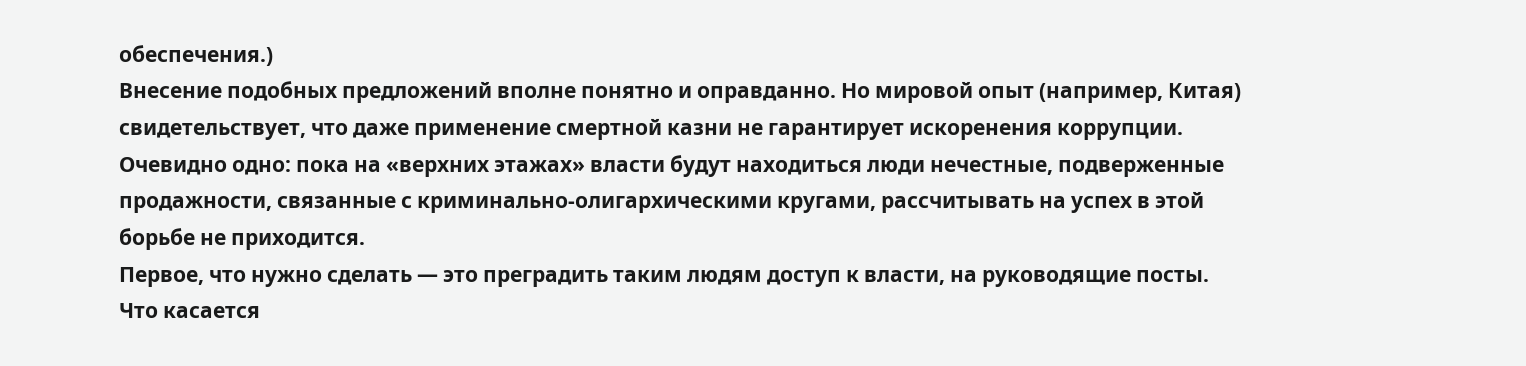обеспечения.)
Внесение подобных предложений вполне понятно и оправданно. Но мировой опыт (например, Китая) свидетельствует, что даже применение смертной казни не гарантирует искоренения коррупции. Очевидно одно: пока на «верхних этажах» власти будут находиться люди нечестные, подверженные продажности, связанные с криминально-олигархическими кругами, рассчитывать на успех в этой борьбе не приходится.
Первое, что нужно сделать — это преградить таким людям доступ к власти, на руководящие посты. Что касается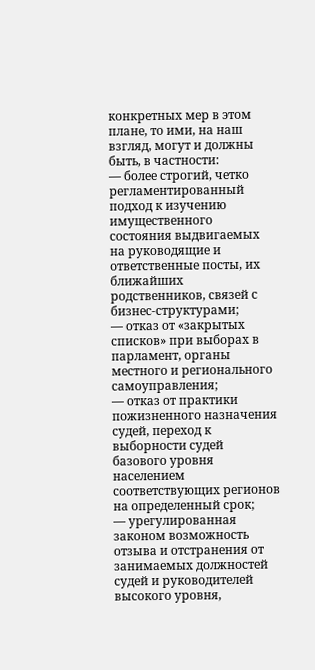конкретных мер в этом плане, то ими, на наш взгляд, могут и должны быть, в частности:
— более строгий, четко регламентированный подход к изучению имущественного состояния выдвигаемых на руководящие и ответственные посты, их ближайших родственников, связей с бизнес-структурами;
— отказ от «закрытых списков» при выборах в парламент, органы местного и регионального самоуправления;
— отказ от практики пожизненного назначения судей, переход к выборности судей базового уровня населением соответствующих регионов на определенный срок;
— урегулированная законом возможность отзыва и отстранения от занимаемых должностей судей и руководителей высокого уровня,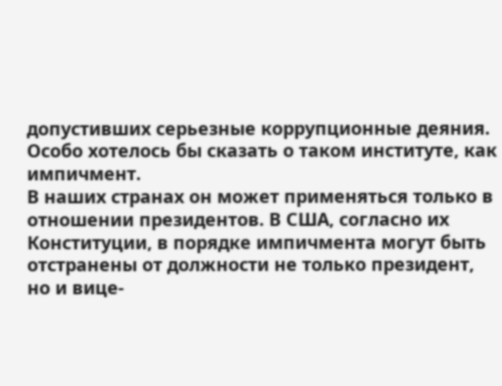допустивших серьезные коррупционные деяния.
Особо хотелось бы сказать о таком институте, как импичмент.
В наших странах он может применяться только в отношении президентов. В США, согласно их Конституции, в порядке импичмента могут быть отстранены от должности не только президент, но и вице-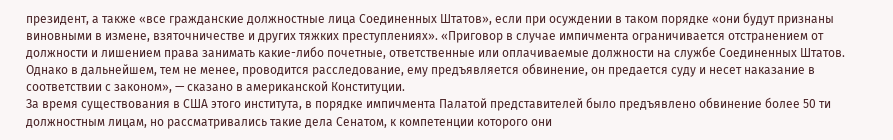президент, а также «все гражданские должностные лица Соединенных Штатов», если при осуждении в таком порядке «они будут признаны виновными в измене, взяточничестве и других тяжких преступлениях». «Приговор в случае импичмента ограничивается отстранением от должности и лишением права занимать какие-либо почетные, ответственные или оплачиваемые должности на службе Соединенных Штатов. Однако в дальнейшем, тем не менее, проводится расследование, ему предъявляется обвинение, он предается суду и несет наказание в соответствии с законом», — сказано в американской Конституции.
За время существования в США этого института, в порядке импичмента Палатой представителей было предъявлено обвинение более 50 ти должностным лицам, но рассматривались такие дела Сенатом, к компетенции которого они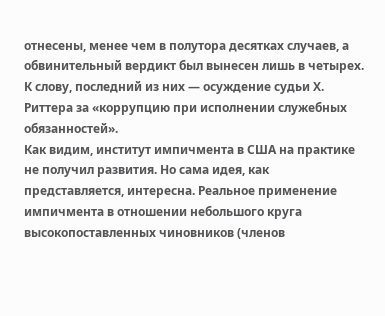отнесены, менее чем в полутора десятках случаев, а обвинительный вердикт был вынесен лишь в четырех. К слову, последний из них — осуждение судьи Х. Риттера за «коррупцию при исполнении служебных обязанностей».
Как видим, институт импичмента в США на практике не получил развития. Но сама идея, как представляется, интересна. Реальное применение импичмента в отношении небольшого круга высокопоставленных чиновников (членов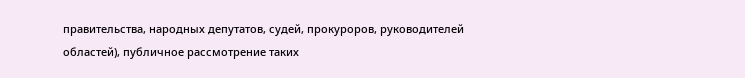правительства, народных депутатов, судей, прокуроров, руководителей областей), публичное рассмотрение таких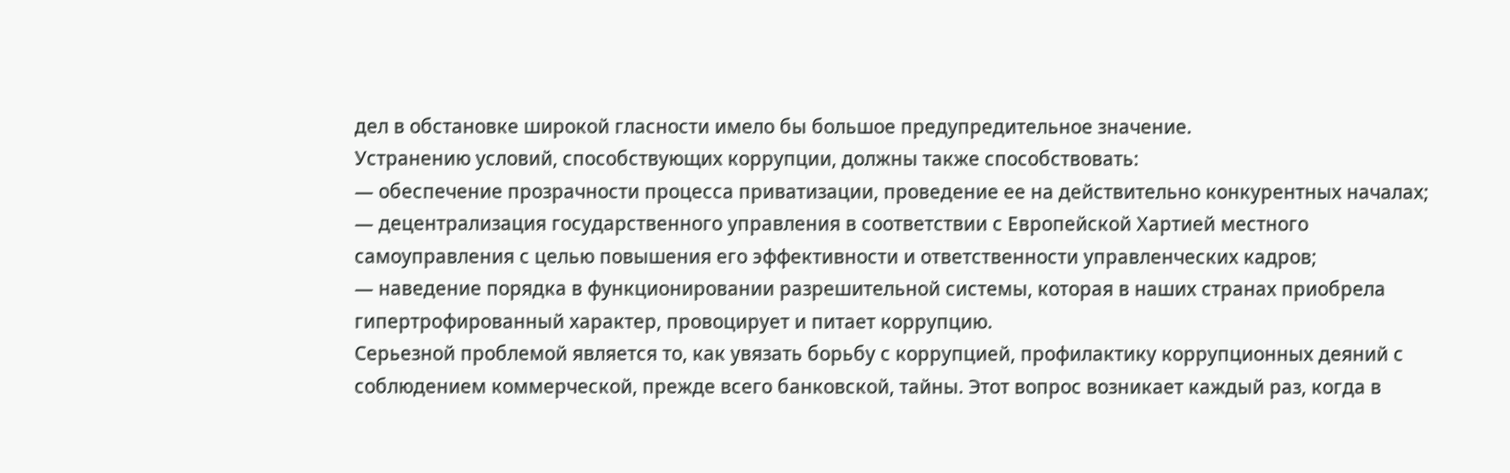дел в обстановке широкой гласности имело бы большое предупредительное значение.
Устранению условий, способствующих коррупции, должны также способствовать:
— обеспечение прозрачности процесса приватизации, проведение ее на действительно конкурентных началах;
— децентрализация государственного управления в соответствии с Европейской Хартией местного самоуправления с целью повышения его эффективности и ответственности управленческих кадров;
— наведение порядка в функционировании разрешительной системы, которая в наших странах приобрела гипертрофированный характер, провоцирует и питает коррупцию.
Серьезной проблемой является то, как увязать борьбу с коррупцией, профилактику коррупционных деяний с соблюдением коммерческой, прежде всего банковской, тайны. Этот вопрос возникает каждый раз, когда в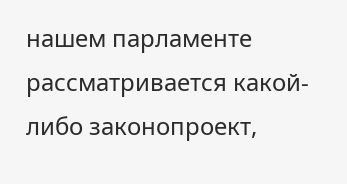нашем парламенте рассматривается какой-либо законопроект,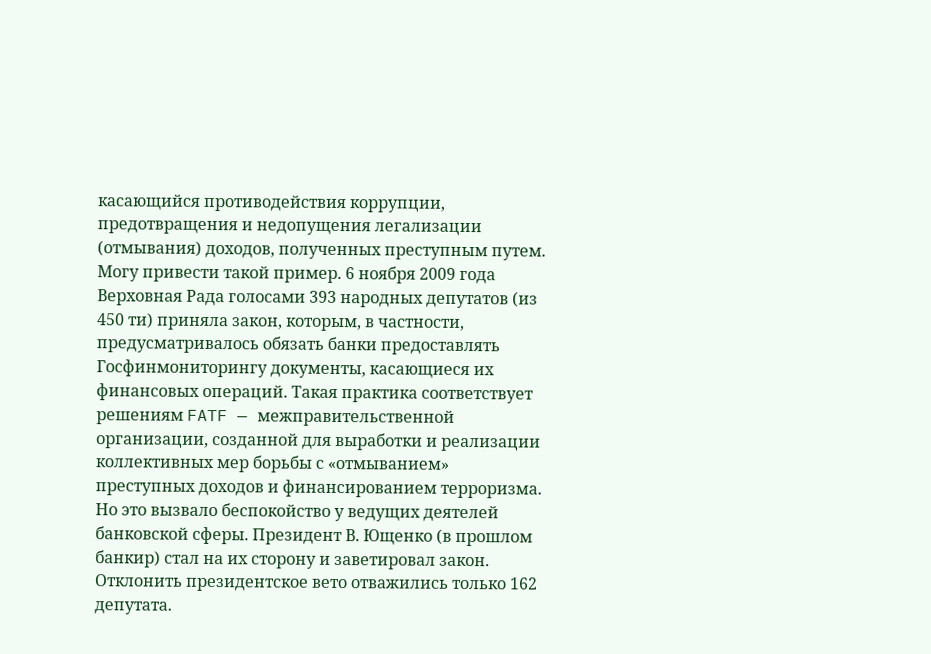касающийся противодействия коррупции, предотвращения и недопущения легализации (отмывания) доходов, полученных преступным путем.
Могу привести такой пример. 6 ноября 2009 года Верховная Рада голосами 393 народных депутатов (из 450 ти) приняла закон, которым, в частности, предусматривалось обязать банки предоставлять Госфинмониторингу документы, касающиеся их финансовых операций. Такая практика соответствует решениям FATF — межправительственной организации, созданной для выработки и реализации коллективных мер борьбы с «отмыванием» преступных доходов и финансированием терроризма.
Но это вызвало беспокойство у ведущих деятелей банковской сферы. Президент В. Ющенко (в прошлом банкир) стал на их сторону и заветировал закон. Отклонить президентское вето отважились только 162 депутата.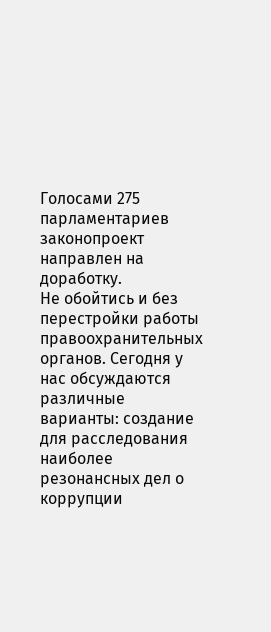Голосами 275 парламентариев законопроект направлен на доработку.
Не обойтись и без перестройки работы правоохранительных органов. Сегодня у нас обсуждаются различные варианты: создание для расследования наиболее резонансных дел о коррупции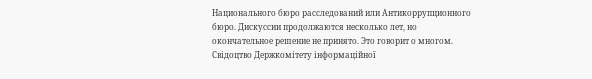Национального бюро расследований или Антикоррупционного бюро. Дискуссии продолжаются несколько лет, но окончательное решение не принято. Это говорит о многом.
Свідоцтво Держкомітету інформаційної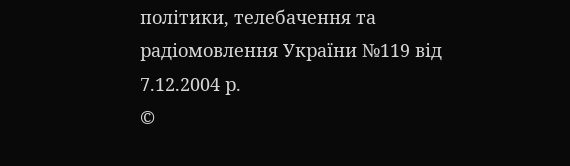політики, телебачення та радіомовлення України №119 від 7.12.2004 р.
©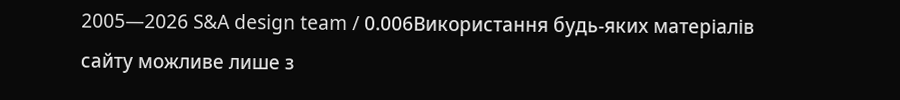2005—2026 S&A design team / 0.006Використання будь-яких матеріалів сайту можливе лише з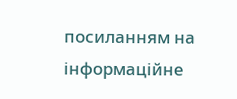посиланням на інформаційне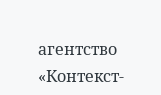агентство «Контекст-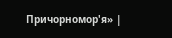Причорномор'я» |